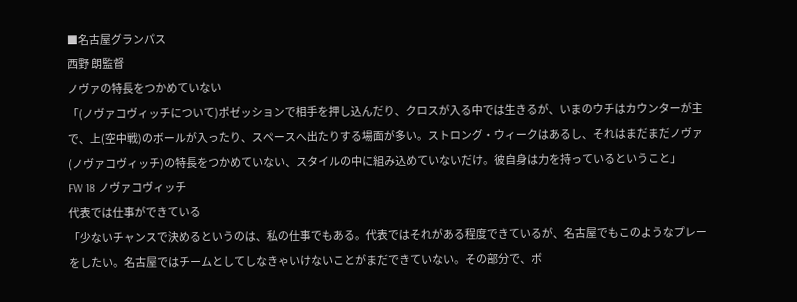■名古屋グランパス
西野 朗監督
ノヴァの特長をつかめていない
「(ノヴァコヴィッチについて)ポゼッションで相手を押し込んだり、クロスが入る中では生きるが、いまのウチはカウンターが主で、上(空中戦)のボールが入ったり、スペースへ出たりする場面が多い。ストロング・ウィークはあるし、それはまだまだノヴァ(ノヴァコヴィッチ)の特長をつかめていない、スタイルの中に組み込めていないだけ。彼自身は力を持っているということ」
FW 18 ノヴァコヴィッチ
代表では仕事ができている
「少ないチャンスで決めるというのは、私の仕事でもある。代表ではそれがある程度できているが、名古屋でもこのようなプレーをしたい。名古屋ではチームとしてしなきゃいけないことがまだできていない。その部分で、ボ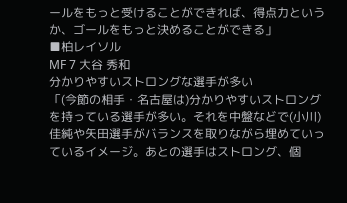ールをもっと受けることができれば、得点力というか、ゴールをもっと決めることができる」
■柏レイソル
MF 7 大谷 秀和
分かりやすいストロングな選手が多い
「(今節の相手・名古屋は)分かりやすいストロングを持っている選手が多い。それを中盤などで(小川)佳純や矢田選手がバランスを取りながら埋めていっているイメージ。あとの選手はストロング、個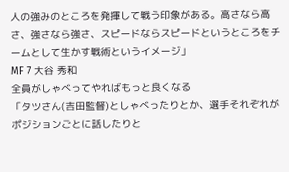人の強みのところを発揮して戦う印象がある。高さなら高さ、強さなら強さ、スピードならスピードというところをチームとして生かす戦術というイメージ」
MF 7 大谷 秀和
全員がしゃべってやればもっと良くなる
「タツさん(吉田監督)としゃべったりとか、選手それぞれがポジションごとに話したりと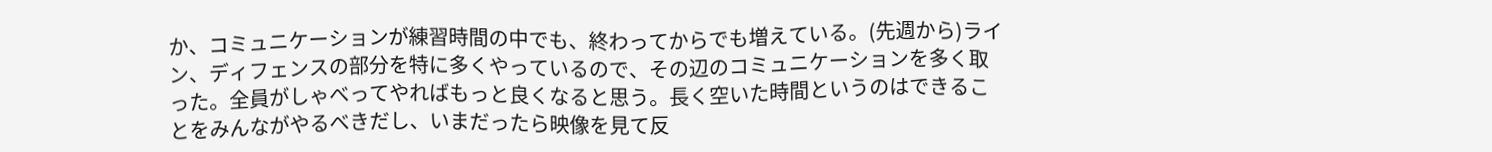か、コミュニケーションが練習時間の中でも、終わってからでも増えている。(先週から)ライン、ディフェンスの部分を特に多くやっているので、その辺のコミュニケーションを多く取った。全員がしゃべってやればもっと良くなると思う。長く空いた時間というのはできることをみんながやるべきだし、いまだったら映像を見て反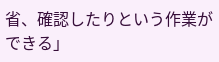省、確認したりという作業ができる」